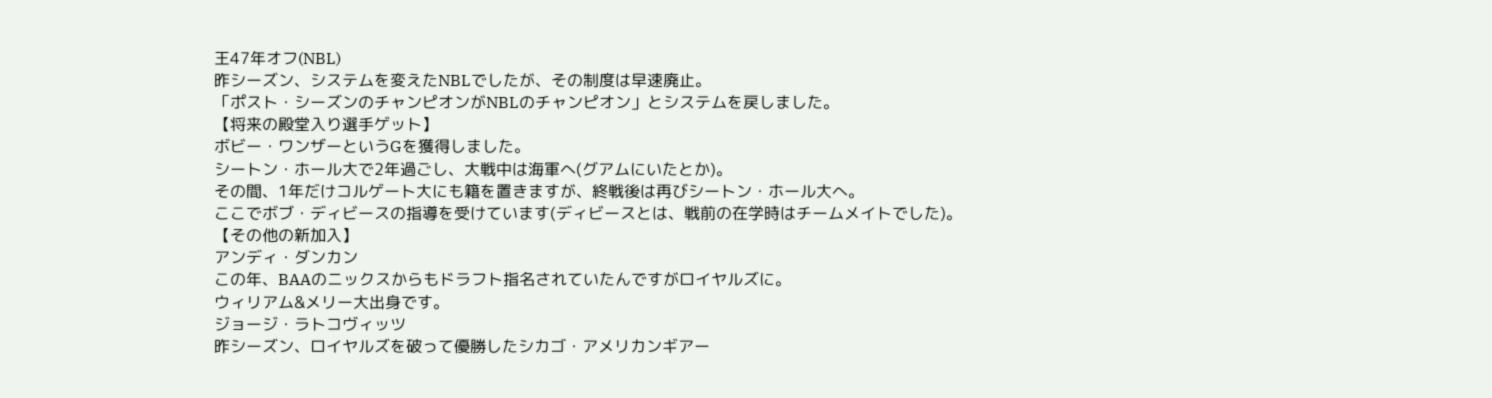王47年オフ(NBL)
昨シーズン、システムを変えたNBLでしたが、その制度は早速廃止。
「ポスト・シーズンのチャンピオンがNBLのチャンピオン」とシステムを戻しました。
【将来の殿堂入り選手ゲット】
ボビー・ワンザーというGを獲得しました。
シートン・ホール大で2年過ごし、大戦中は海軍へ(グアムにいたとか)。
その間、1年だけコルゲート大にも籍を置きますが、終戦後は再びシートン・ホール大へ。
ここでボブ・ディビースの指導を受けています(ディビースとは、戦前の在学時はチームメイトでした)。
【その他の新加入】
アンディ・ダンカン
この年、BAAのニックスからもドラフト指名されていたんですがロイヤルズに。
ウィリアム&メリー大出身です。
ジョージ・ラトコヴィッツ
昨シーズン、ロイヤルズを破って優勝したシカゴ・アメリカンギアー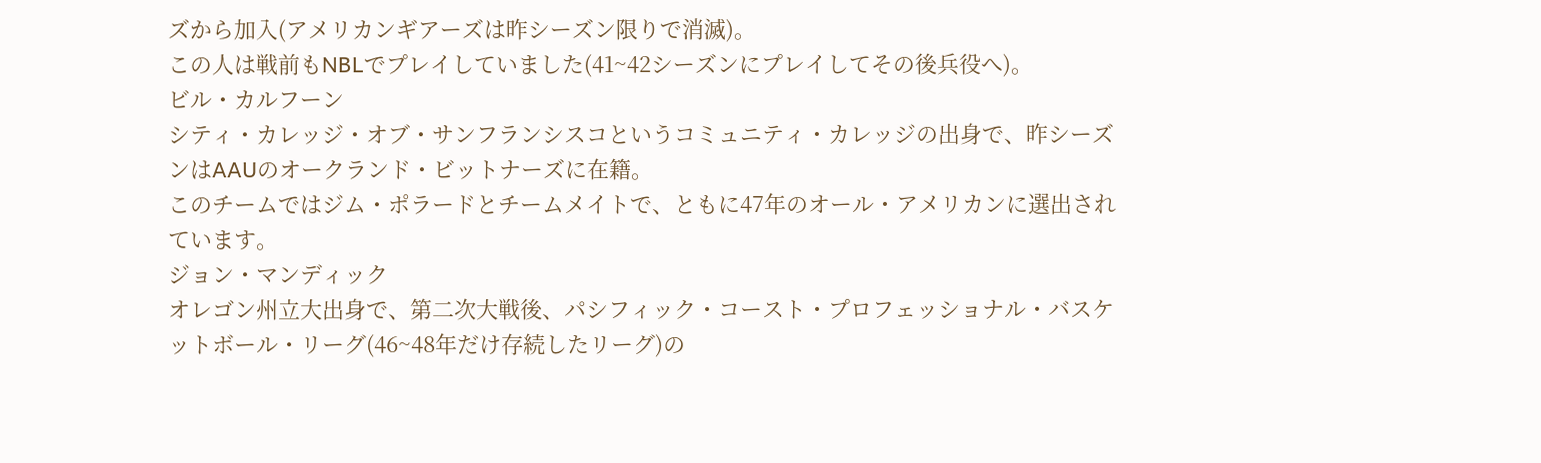ズから加入(アメリカンギアーズは昨シーズン限りで消滅)。
この人は戦前もNBLでプレイしていました(41~42シーズンにプレイしてその後兵役へ)。
ビル・カルフーン
シティ・カレッジ・オブ・サンフランシスコというコミュニティ・カレッジの出身で、昨シーズンはAAUのオークランド・ビットナーズに在籍。
このチームではジム・ポラードとチームメイトで、ともに47年のオール・アメリカンに選出されています。
ジョン・マンディック
オレゴン州立大出身で、第二次大戦後、パシフィック・コースト・プロフェッショナル・バスケットボール・リーグ(46~48年だけ存続したリーグ)の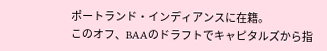ポートランド・インディアンスに在籍。
このオフ、BAAのドラフトでキャピタルズから指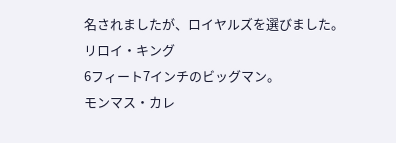名されましたが、ロイヤルズを選びました。
リロイ・キング
6フィート7インチのビッグマン。
モンマス・カレ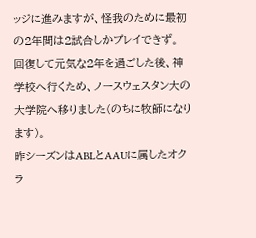ッジに進みますが、怪我のために最初の2年間は2試合しかプレイできず。
回復して元気な2年を過ごした後、神学校へ行くため、ノースウェスタン大の大学院へ移りました(のちに牧師になります)。
昨シーズンはABLとAAUに属したオクラ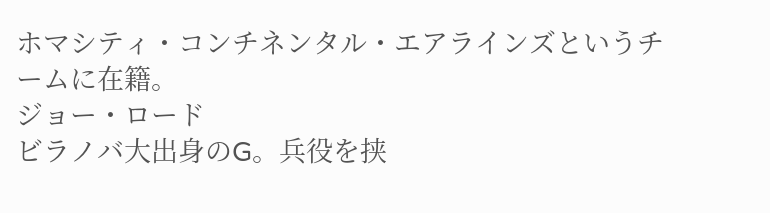ホマシティ・コンチネンタル・エアラインズというチームに在籍。
ジョー・ロード
ビラノバ大出身のG。兵役を挟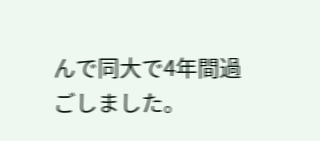んで同大で4年間過ごしました。